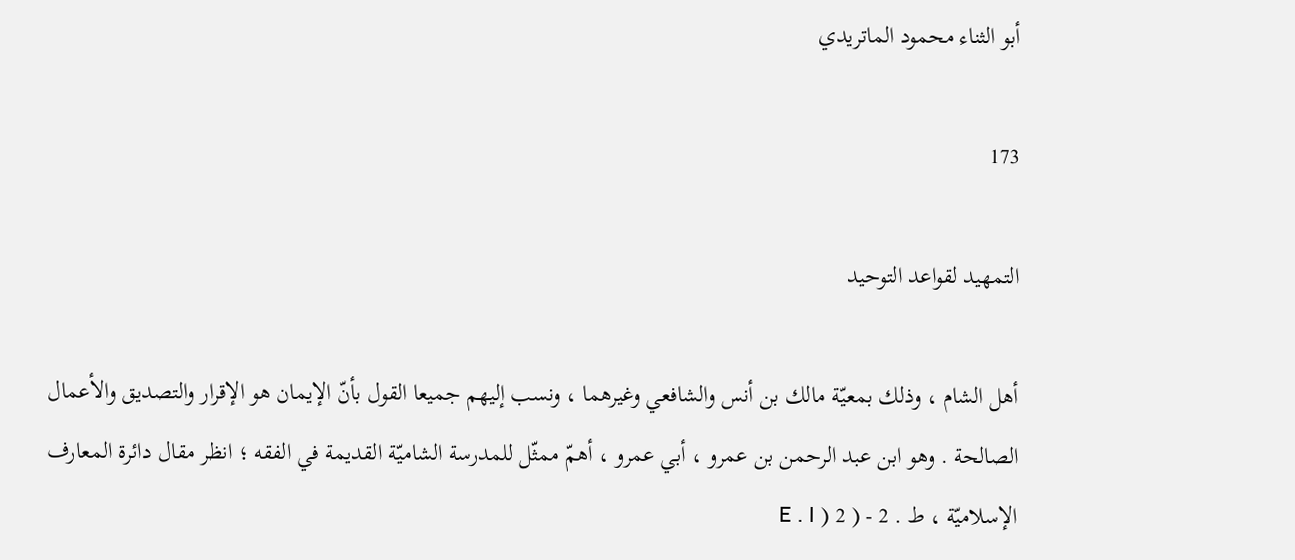أبو الثناء محمود الماتريدي

173

التمهيد لقواعد التوحيد

أهل الشام ، وذلك بمعيّة مالك بن أنس والشافعي وغيرهما ، ونسب إليهم جميعا القول بأنّ الإيمان هو الإقرار والتصديق والأعمال الصالحة . وهو ابن عبد الرحمن بن عمرو ، أبي عمرو ، أهمّ ممثّل للمدرسة الشاميّة القديمة في الفقه ؛ انظر مقال دائرة المعارف الإسلاميّة ، ط . 2 - ( 2 ( E . I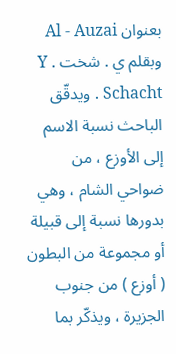بعنوان Al - Auzai وبقلم ي . شخت Y . Schacht . ويدقّق الباحث نسبة الاسم إلى الأوزع ، من ضواحي الشام ، وهي بدورها نسبة إلى قبيلة أو مجموعة من البطون ( أوزع ) من جنوب الجزيرة ، ويذكّر بما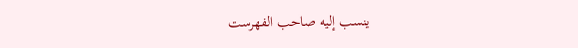ينسب إليه صاحب الفهرست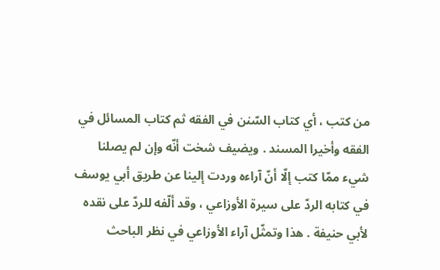من كتب ، أي كتاب السّنن في الفقه ثم كتاب المسائل في الفقه وأخيرا المسند . ويضيف شخت أنّه وإن لم يصلنا شيء ممّا كتب إلّا أنّ آراءه وردت إلينا عن طريق أبي يوسف في كتابه الردّ على سيرة الأوزاعي ، وقد ألّفه للردّ على نقده لأبي حنيفة . هذا وتمثّل آراء الأوزاعي في نظر الباحث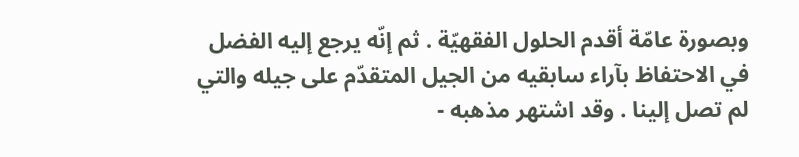وبصورة عامّة أقدم الحلول الفقهيّة . ثم إنّه يرجع إليه الفضل في الاحتفاظ بآراء سابقيه من الجيل المتقدّم على جيله والتي لم تصل إلينا . وقد اشتهر مذهبه -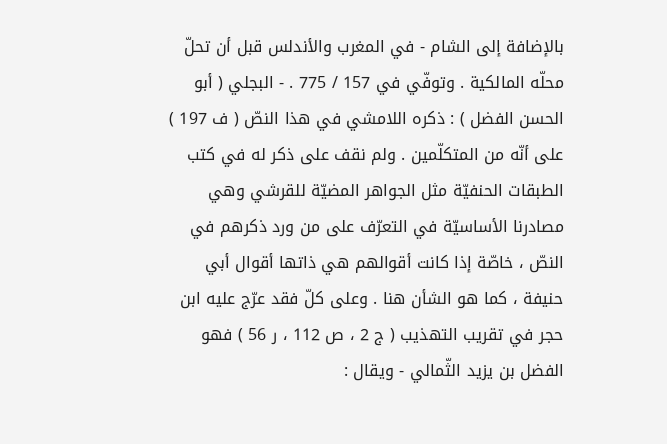بالإضافة إلى الشام - في المغرب والأندلس قبل أن تحلّ محلّه المالكية . وتوفّي في 157 / 775 . - البجلي ( أبو الحسن الفضل ) : ذكره اللامشي في هذا النصّ ( ف 197 ) على أنّه من المتكلّمين . ولم نقف على ذكر له في كتب الطبقات الحنفيّة مثل الجواهر المضيّة للقرشي وهي مصادرنا الأساسيّة في التعرّف على من ورد ذكرهم في النصّ ، خاصّة إذا كانت أقوالهم هي ذاتها أقوال أبي حنيفة ، كما هو الشأن هنا . وعلى كلّ فقد عرّج عليه ابن حجر في تقريب التهذيب ( ج 2 ، ص 112 ، ر 56 ) فهو الفضل بن يزيد الثّمالي - ويقال :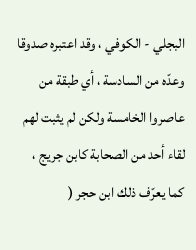البجلي - الكوفي ، وقد اعتبره صدوقا وعدّه من السادسة ، أي طبقة من عاصروا الخامسة ولكن لم يثبت لهم لقاء أحد من الصحابة كابن جريج ، كما يعرّف ذلك ابن حجر (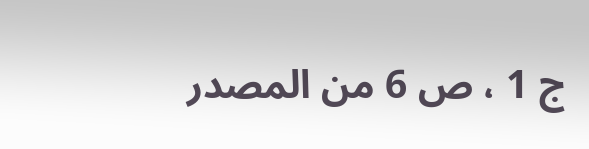ج 1 ، ص 6 من المصدر